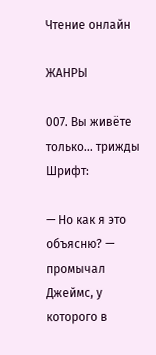Чтение онлайн

ЖАНРЫ

007. Вы живёте только... трижды
Шрифт:

— Но как я это объясню? — промычал Джеймс, у которого в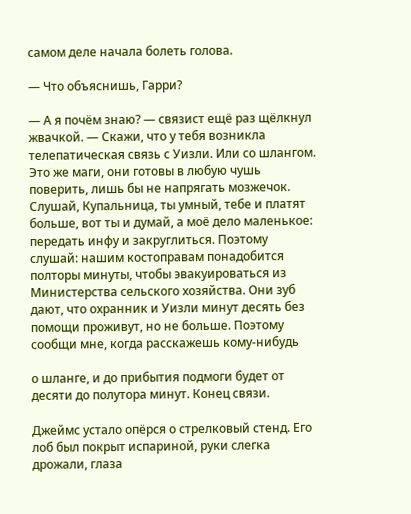самом деле начала болеть голова.

— Что объяснишь, Гарри?

— А я почём знаю? — связист ещё раз щёлкнул жвачкой. — Скажи, что у тебя возникла телепатическая связь с Уизли. Или со шлангом. Это же маги, они готовы в любую чушь поверить, лишь бы не напрягать мозжечок. Слушай, Купальница, ты умный, тебе и платят больше, вот ты и думай, а моё дело маленькое: передать инфу и закруглиться. Поэтому слушай: нашим костоправам понадобится полторы минуты, чтобы эвакуироваться из Министерства сельского хозяйства. Они зуб дают, что охранник и Уизли минут десять без помощи проживут, но не больше. Поэтому сообщи мне, когда расскажешь кому-нибудь

о шланге, и до прибытия подмоги будет от десяти до полутора минут. Конец связи.

Джеймс устало опёрся о стрелковый стенд. Его лоб был покрыт испариной, руки слегка дрожали, глаза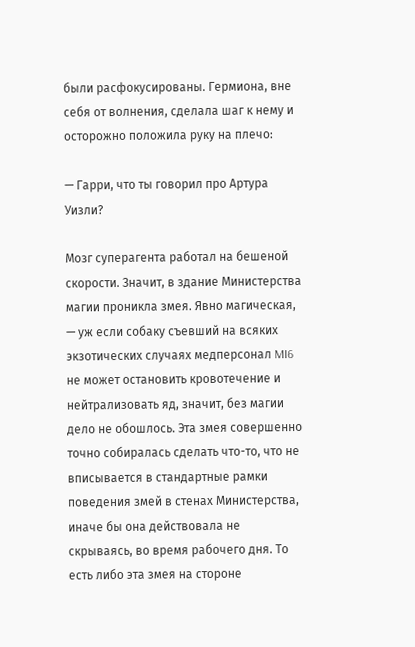были расфокусированы. Гермиона, вне себя от волнения, сделала шаг к нему и осторожно положила руку на плечо:

— Гарри, что ты говорил про Артура Уизли?

Мозг суперагента работал на бешеной скорости. Значит, в здание Министерства магии проникла змея. Явно магическая, — уж если собаку съевший на всяких экзотических случаях медперсонал MI6 не может остановить кровотечение и нейтрализовать яд, значит, без магии дело не обошлось. Эта змея совершенно точно собиралась сделать что-то, что не вписывается в стандартные рамки поведения змей в стенах Министерства, иначе бы она действовала не скрываясь, во время рабочего дня. То есть либо эта змея на стороне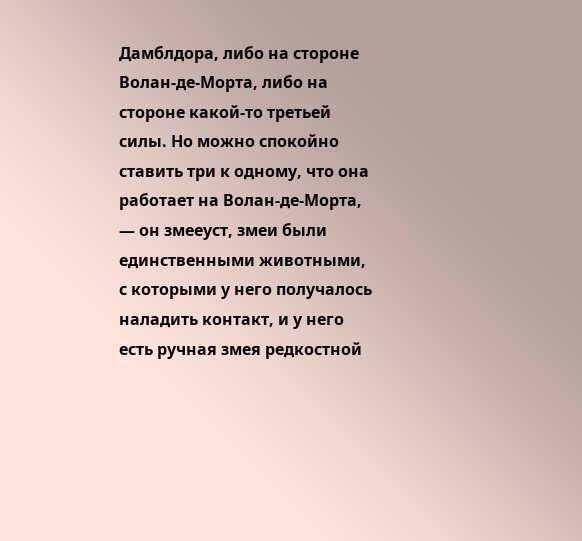Дамблдора, либо на стороне Волан-де-Морта, либо на стороне какой-то третьей силы. Но можно спокойно ставить три к одному, что она работает на Волан-де-Морта, — он змееуст, змеи были единственными животными, с которыми у него получалось наладить контакт, и у него есть ручная змея редкостной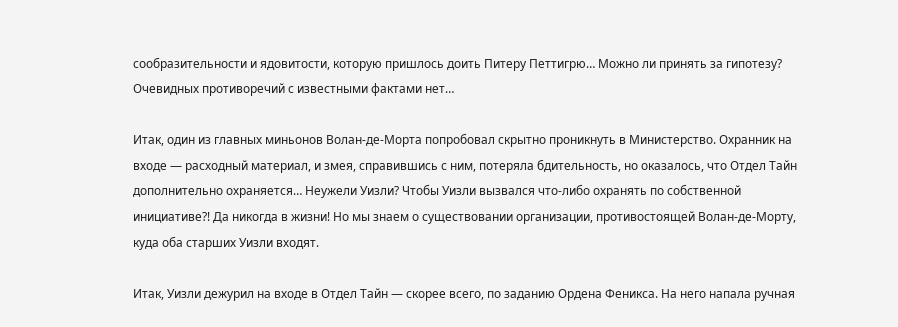сообразительности и ядовитости, которую пришлось доить Питеру Петтигрю… Можно ли принять за гипотезу? Очевидных противоречий с известными фактами нет…

Итак, один из главных миньонов Волан-де-Морта попробовал скрытно проникнуть в Министерство. Охранник на входе — расходный материал, и змея, справившись с ним, потеряла бдительность, но оказалось, что Отдел Тайн дополнительно охраняется… Неужели Уизли? Чтобы Уизли вызвался что-либо охранять по собственной инициативе?! Да никогда в жизни! Но мы знаем о существовании организации, противостоящей Волан-де-Морту, куда оба старших Уизли входят.

Итак, Уизли дежурил на входе в Отдел Тайн — скорее всего, по заданию Ордена Феникса. На него напала ручная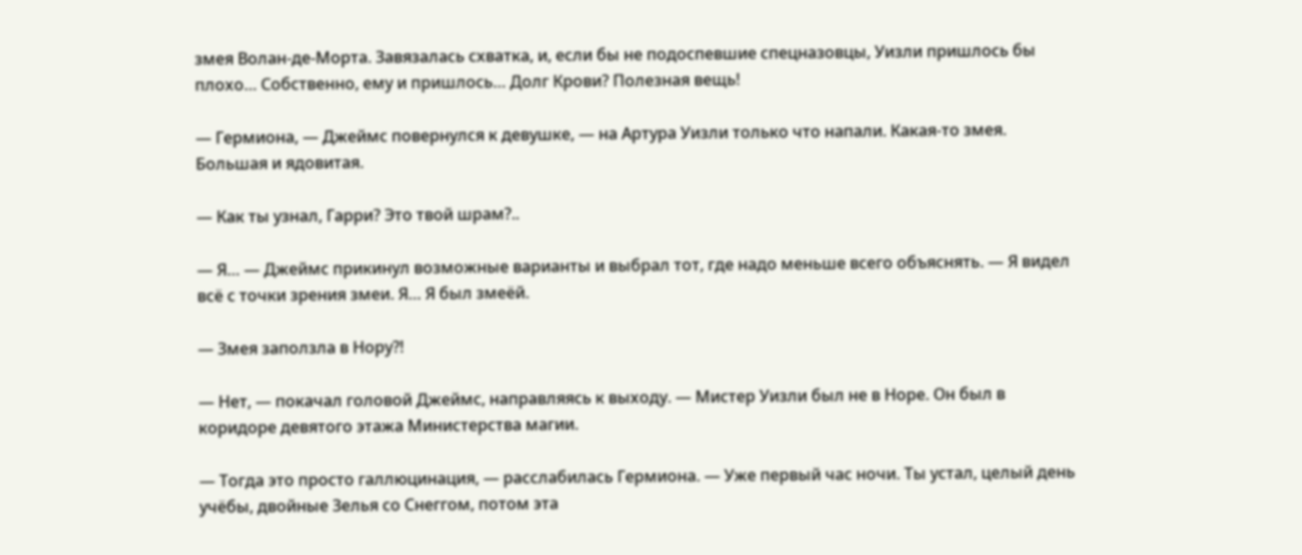змея Волан-де-Морта. Завязалась схватка, и, если бы не подоспевшие спецназовцы, Уизли пришлось бы плохо… Собственно, ему и пришлось… Долг Крови? Полезная вещь!

— Гермиона, — Джеймс повернулся к девушке, — на Артура Уизли только что напали. Какая-то змея. Большая и ядовитая.

— Как ты узнал, Гарри? Это твой шрам?..

— Я… — Джеймс прикинул возможные варианты и выбрал тот, где надо меньше всего объяснять. — Я видел всё с точки зрения змеи. Я… Я был змеёй.

— Змея заползла в Нору?!

— Нет, — покачал головой Джеймс, направляясь к выходу. — Мистер Уизли был не в Норе. Он был в коридоре девятого этажа Министерства магии.

— Тогда это просто галлюцинация, — расслабилась Гермиона. — Уже первый час ночи. Ты устал, целый день учёбы, двойные Зелья со Снеггом, потом эта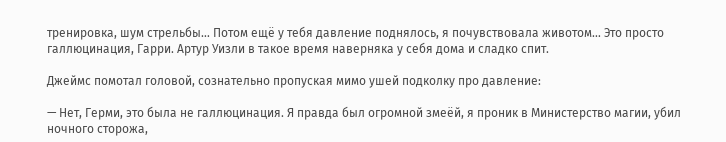тренировка, шум стрельбы… Потом ещё у тебя давление поднялось, я почувствовала животом… Это просто галлюцинация, Гарри. Артур Уизли в такое время наверняка у себя дома и сладко спит.

Джеймс помотал головой, сознательно пропуская мимо ушей подколку про давление:

— Нет, Герми, это была не галлюцинация. Я правда был огромной змеёй, я проник в Министерство магии, убил ночного сторожа,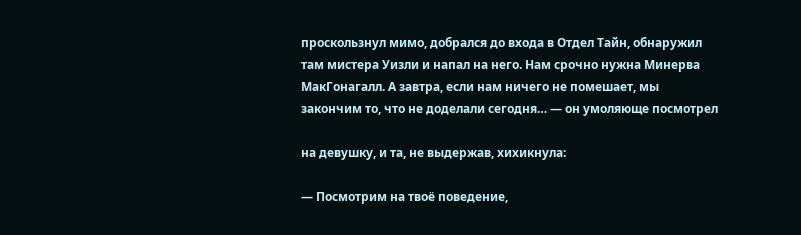проскользнул мимо, добрался до входа в Отдел Тайн, обнаружил там мистера Уизли и напал на него. Нам срочно нужна Минерва МакГонагалл. А завтра, если нам ничего не помешает, мы закончим то, что не доделали сегодня… — он умоляюще посмотрел

на девушку, и та, не выдержав, хихикнула:

— Посмотрим на твоё поведение,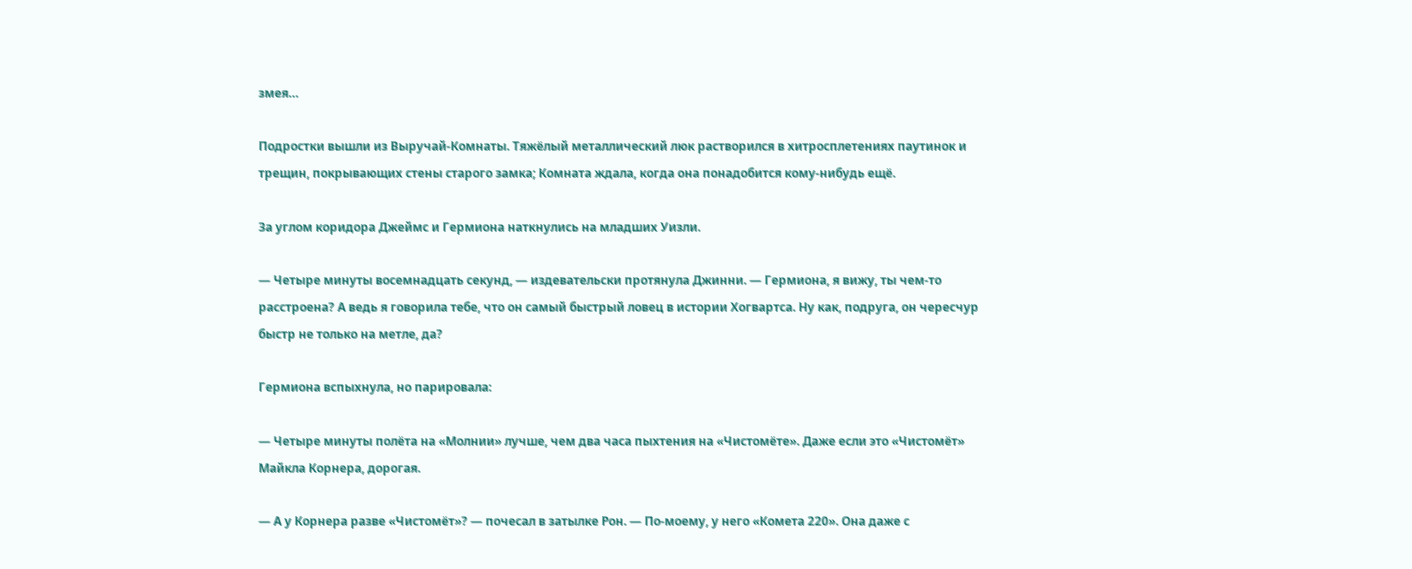змея…

Подростки вышли из Выручай-Комнаты. Тяжёлый металлический люк растворился в хитросплетениях паутинок и трещин, покрывающих стены старого замка; Комната ждала, когда она понадобится кому-нибудь ещё.

За углом коридора Джеймс и Гермиона наткнулись на младших Уизли.

— Четыре минуты восемнадцать секунд, — издевательски протянула Джинни. — Гермиона, я вижу, ты чем-то расстроена? А ведь я говорила тебе, что он самый быстрый ловец в истории Хогвартса. Ну как, подруга, он чересчур быстр не только на метле, да?

Гермиона вспыхнула, но парировала:

— Четыре минуты полёта на «Молнии» лучше, чем два часа пыхтения на «Чистомёте». Даже если это «Чистомёт» Майкла Корнера, дорогая.

— А у Корнера разве «Чистомёт»? — почесал в затылке Рон. — По-моему, у него «Комета 220». Она даже с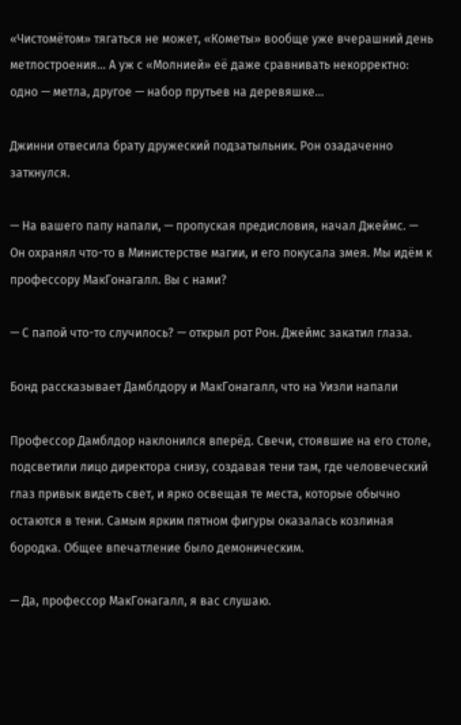«Чистомётом» тягаться не может, «Кометы» вообще уже вчерашний день метлостроения… А уж с «Молнией» её даже сравнивать некорректно: одно — метла, другое — набор прутьев на деревяшке…

Джинни отвесила брату дружеский подзатыльник. Рон озадаченно заткнулся.

— На вашего папу напали, — пропуская предисловия, начал Джеймс. — Он охранял что-то в Министерстве магии, и его покусала змея. Мы идём к профессору МакГонагалл. Вы с нами?

— С папой что-то случилось? — открыл рот Рон. Джеймс закатил глаза.

Бонд рассказывает Дамблдору и МакГонагалл, что на Уизли напали

Профессор Дамблдор наклонился вперёд. Свечи, стоявшие на его столе, подсветили лицо директора снизу, создавая тени там, где человеческий глаз привык видеть свет, и ярко освещая те места, которые обычно остаются в тени. Самым ярким пятном фигуры оказалась козлиная бородка. Общее впечатление было демоническим.

— Да, профессор МакГонагалл, я вас слушаю.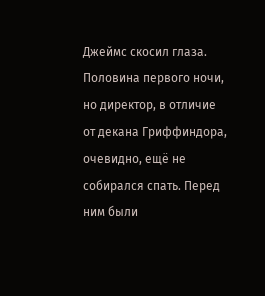Джеймс скосил глаза. Половина первого ночи, но директор, в отличие от декана Гриффиндора, очевидно, ещё не собирался спать. Перед ним были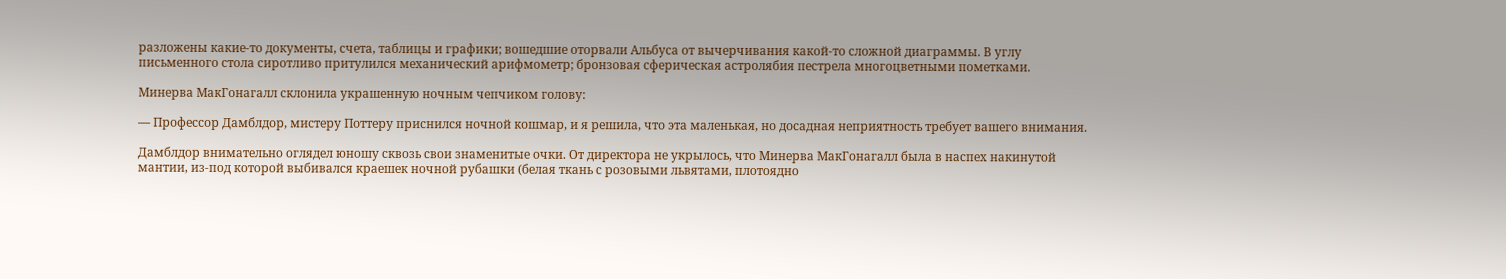разложены какие-то документы, счета, таблицы и графики; вошедшие оторвали Альбуса от вычерчивания какой-то сложной диаграммы. В углу письменного стола сиротливо притулился механический арифмометр; бронзовая сферическая астролябия пестрела многоцветными пометками.

Минерва МакГонагалл склонила украшенную ночным чепчиком голову:

— Профессор Дамблдор, мистеру Поттеру приснился ночной кошмар, и я решила, что эта маленькая, но досадная неприятность требует вашего внимания.

Дамблдор внимательно оглядел юношу сквозь свои знаменитые очки. От директора не укрылось, что Минерва МакГонагалл была в наспех накинутой мантии, из-под которой выбивался краешек ночной рубашки (белая ткань с розовыми львятами, плотоядно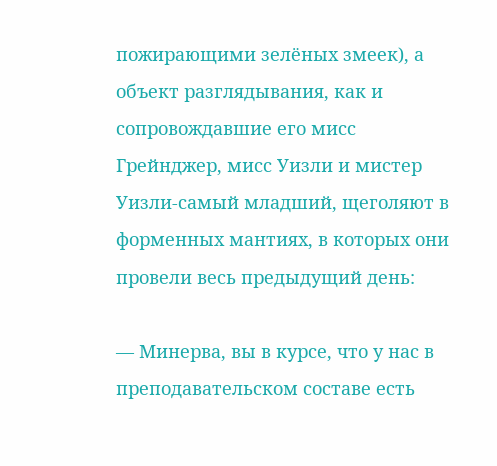пожирающими зелёных змеек), а объект разглядывания, как и сопровождавшие его мисс Грейнджер, мисс Уизли и мистер Уизли-самый младший, щеголяют в форменных мантиях, в которых они провели весь предыдущий день:

— Минерва, вы в курсе, что у нас в преподавательском составе есть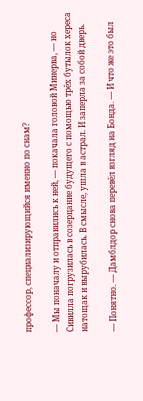профессор, специализирующийся именно по снам?

— Мы поначалу и отправились к ней, — покачала головой Минерва, — но Сивилла погрузилась в созерцание будущего с помощью трёх бутылок хереса натощак и вырубилась. В смысле, ушла в астрал. И заперла за собой дверь.

— Понятно. — Дамблдор снова перевёл взгляд на Бонда. — И что же это был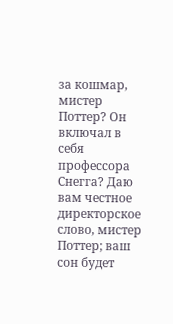за кошмар, мистер Поттер? Он включал в себя профессора Снегга? Даю вам честное директорское слово, мистер Поттер; ваш сон будет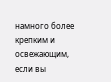намного более крепким и освежающим, если вы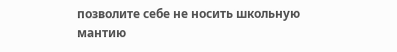позволите себе не носить школьную мантию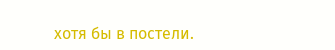хотя бы в постели.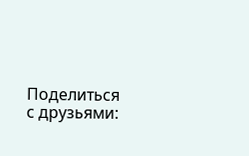Поделиться с друзьями: